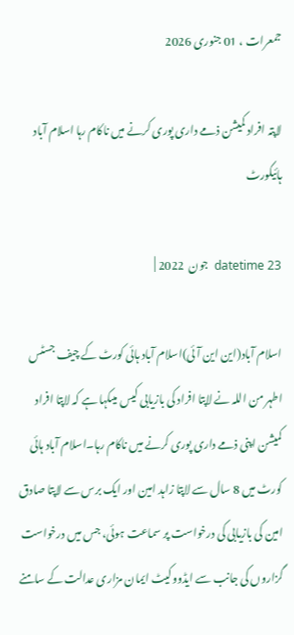جمعرات ، 01 جنوری 2026

لاپتہ افراد کمیشن ذمے داری پوری کرنے میں ناکام رہا اسلام آباد ہائیکورٹ

datetime 23  جون  2022 |

اسلام آباد(این این آئی)اسلام آباد ہائی کورٹ کے چیف جسٹس اطہر من اللہ نے لاپتا افراد کی بازیابی کیس میںکہا ہے کہ لاپتا افراد کمیشن اپنی ذمے داری پوری کرنے میں ناکام رہا۔اسلام آباد ہائی کورٹ میں 8 سال سے لاپتا زاہد امین اور ایک برس سے لاپتا صادق امین کی بازیابی کی درخواست پر سماعت ہوئی، جس میں درخواست گزاروں کی جانب سے ایڈووکیٹ ایمان مزاری عدالت کے سامنے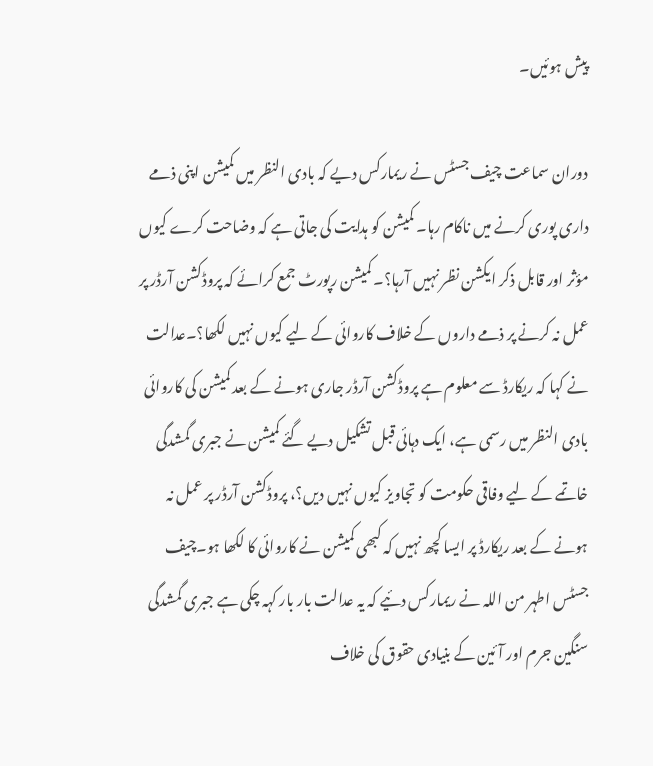پیش ہوئیں۔

دوران سماعت چیف جسٹس نے ریمارکس دیے کہ بادی النظر میں کمیشن اپنی ذمے داری پوری کرنے میں ناکام رہا۔ کمیشن کو ہدایت کی جاتی ہے کہ وضاحت کرے کیوں مؤثر اور قابل ذکر ایکشن نظر نہیں آرہا؟۔ کمیشن رپورٹ جمع کرائے کہ پروڈکشن آرڈر پر عمل نہ کرنے پر ذمے داروں کے خلاف کاروائی کے لیے کیوں نہیں لکھا؟۔عدالت نے کہا کہ ریکارڈ سے معلوم ہے پروڈکشن آرڈر جاری ہونے کے بعد کمیشن کی کاروائی بادی النظر میں رسمی ہے، ایک دہائی قبل تشکیل دیے گئے کمیشن نے جبری گمشدگی خاتمے کے لیے وفاقی حکومت کو تجاویز کیوں نہیں دیں؟، پروڈکشن آرڈر پر عمل نہ ہونے کے بعد ریکارڈ پر ایسا کچھ نہیں کہ کبھی کمیشن نے کاروائی کا لکھا ہو۔چیف جسٹس اطہر من اللہ نے ریمارکس دئیے کہ یہ عدالت بار بار کہہ چکی ہے جبری گمشدگی سنگین جرم اور آئین کے بنیادی حقوق کی خلاف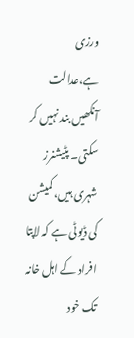ورزی ہے،عدالت آنکھیں بند نہیں کر سکتی۔ پٹیشنرز شہری ہیں، کمیشن کی ڈیوٹی ہے کہ لاپتا افراد کے اہل خانہ تک خود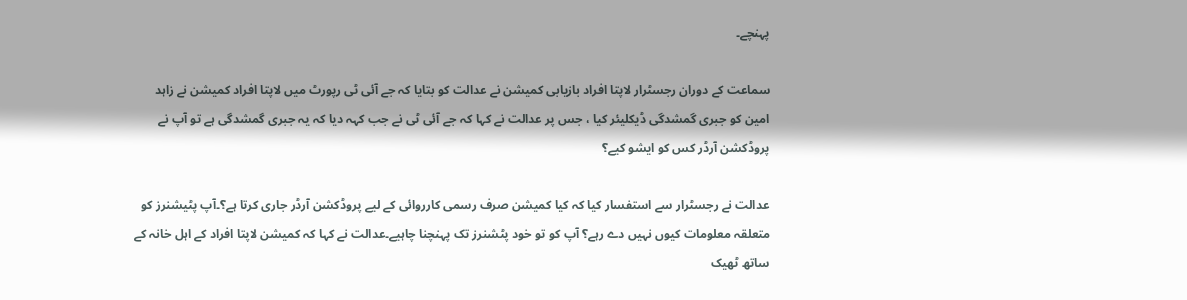پہنچے۔

سماعت کے دوران رجسٹرار لاپتا افراد بازیابی کمیشن نے عدالت کو بتایا کہ جے آئی ٹی رپورٹ میں لاپتا افراد کمیشن نے زاہد امین کو جبری گمشدگی ڈیکلیئر کیا ، جس پر عدالت نے کہا کہ جے آئی ٹی نے جب کہہ دیا کہ یہ جبری گمشدگی ہے تو آپ نے پروڈکشن آرڈر کس کو ایشو کیے؟

عدالت نے رجسٹرار سے استفسار کیا کہ کیا کمیشن صرف رسمی کارروائی کے لیے پروڈکشن آرڈر جاری کرتا ہے؟۔آپ پٹیشنرز کو متعلقہ معلومات کیوں نہیں دے رہے؟ آپ کو تو خود پٹشنرز تک پہنچنا چاہیے۔عدالت نے کہا کہ کمیشن لاپتا افراد کے اہل خانہ کے ساتھ ٹھیک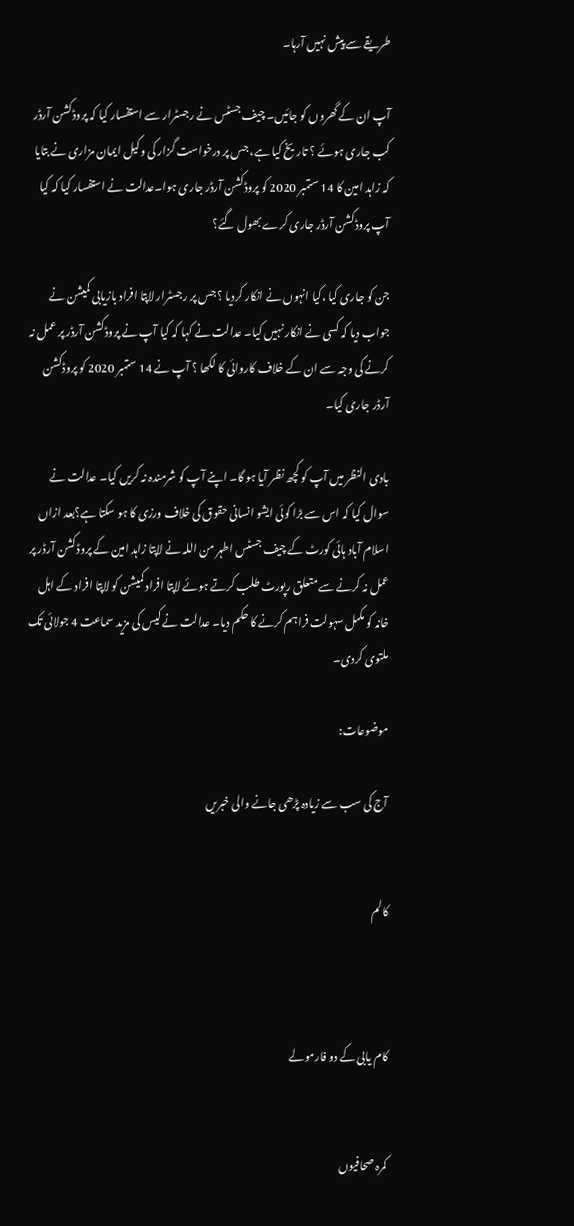طریقے سے پیش نہیں آرہا۔

آپ ان کے گھروں کو جائیں۔ چیف جسٹس نے رجسٹرار سے استفسار کیا کہ پروڈکشن آرڈر کب جاری ہوئے ؟ تاریخ کیا ہے، جس پر درخواست گزار کی وکیل ایمان مزاری نے بتایا کہ زاہد امین کا 14 ستمبر 2020 کو پروڈکشن آرڈر جاری ہوا۔عدالت نے استفسار کیا کہ کیا آپ پروڈکشن آرڈر جاری کرے بھول گئے؟

جن کو جاری کیا ،کیا انہوں نے انکار کردیا ؟ جس پر رجسٹرار لاپتا افراد بازیابی کمیشن نے جواب دیا کہ کسی نے انکار نہیں کیا۔ عدالت نے کہا کہ کیا آپ نے پروڈکشن آرڈر پر عمل نہ کرنے کی وجہ سے ان کے خلاف کاروائی کا لکھا ؟ آپ نے 14 ستمبر 2020 کو پروڈکشن آرڈر جاری کیا۔

بادی النظر میں آپ کو کچھ نظر آیا ہو گا۔ اپنے آپ کو شرمندہ نہ کریں کیا۔ عدالت نے سوال کیا کہ اس سے بڑا کوئی ایشو انسانی حقوق کی خلاف ورزی کا ہو سکتا ہے؟بعد ازاں اسلام آباد ہائی کورٹ کے چیف جسٹس اطہر من اللہ نے لاپتا زاہد امین کے پروڈکشن آرڈر پر عمل نہ کرنے سے متعلق رپورٹ طلب کرتے ہوئے لاپتا افراد کمیشن کو لاپتا افراد کے اہل خانہ کو مکمل سہولت فراہم کرنے کا حکم دیا۔ عدالت نے کیس کی مزید سماعت 4 جولائی تک ملتوی کردی۔

موضوعات:

آج کی سب سے زیادہ پڑھی جانے والی خبریں


کالم



کام یابی کے دو فارمولے


کمرہ صحافیوں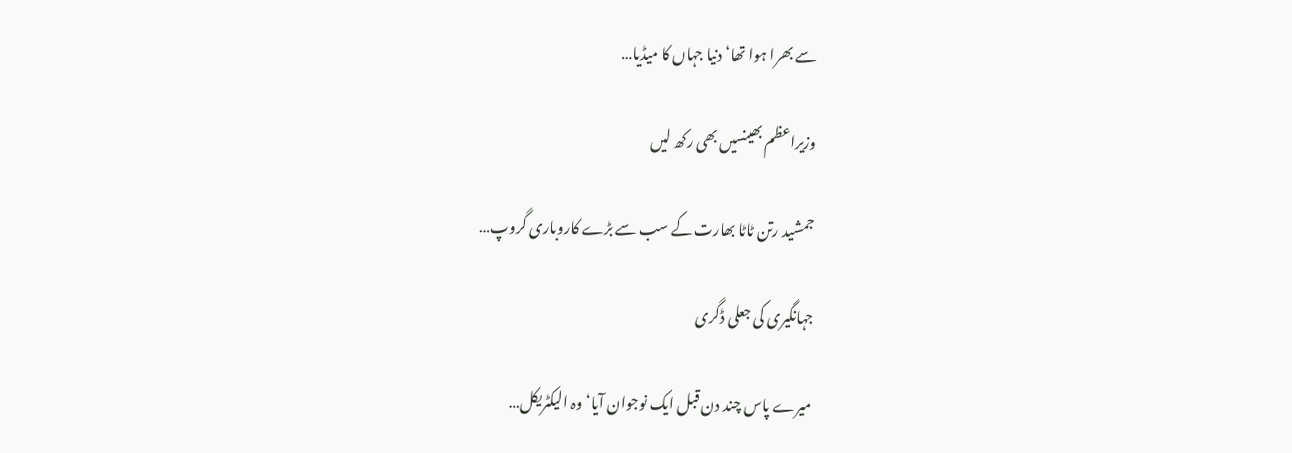سے بھرا ہوا تھا‘ دنیا جہاں کا میڈیا…

وزیراعظم بھینسیں بھی رکھ لیں

جمشید رتن ٹاٹا بھارت کے سب سے بڑے کاروباری گروپ…

جہانگیری کی جعلی ڈگری

میرے پاس چند دن قبل ایک نوجوان آیا‘ وہ الیکٹریکل…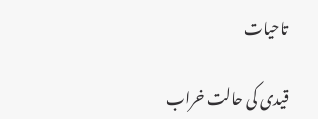تاحیات

قیدی کی حالت خراب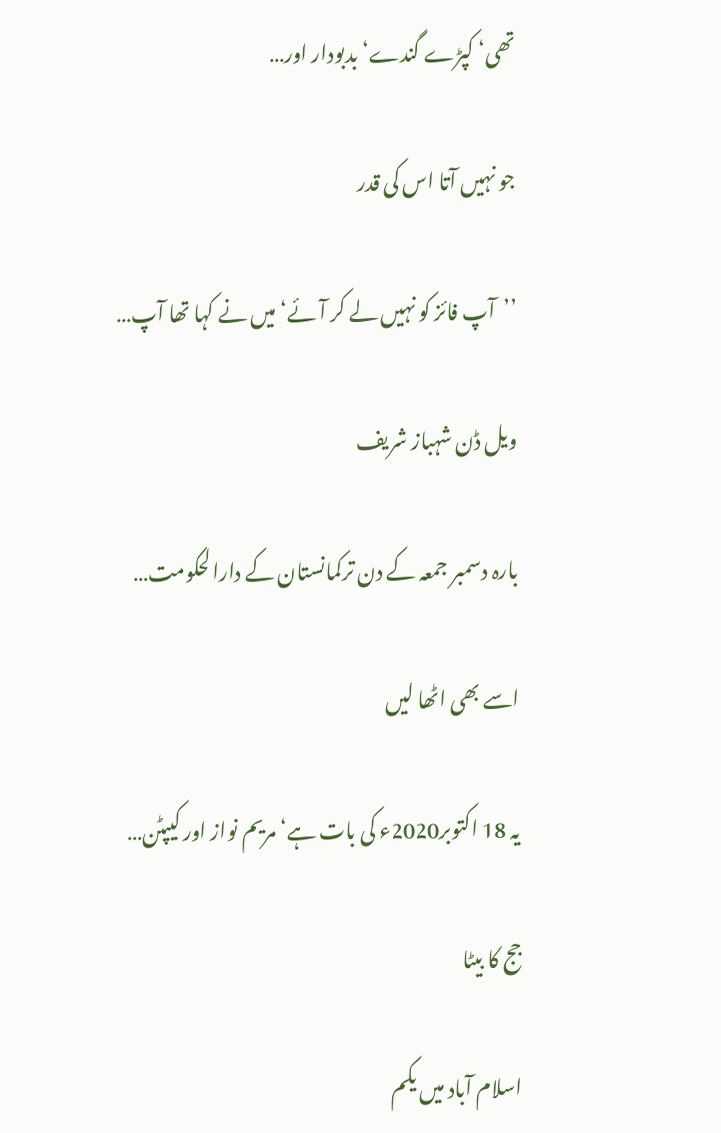تھی‘ کپڑے گندے‘ بدبودار اور…

جو نہیں آتا اس کی قدر

’’آپ فائز کو نہیں لے کر آئے‘ میں نے کہا تھا آپ…

ویل ڈن شہباز شریف

بارہ دسمبر جمعہ کے دن ترکمانستان کے دارالحکومت…

اسے بھی اٹھا لیں

یہ 18 اکتوبر2020ء کی بات ہے‘ مریم نواز اور کیپٹن…

جج کا بیٹا

اسلام آباد میں یکم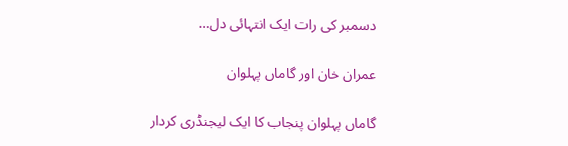دسمبر کی رات ایک انتہائی دل…

عمران خان اور گاماں پہلوان

گاماں پہلوان پنجاب کا ایک لیجنڈری کردار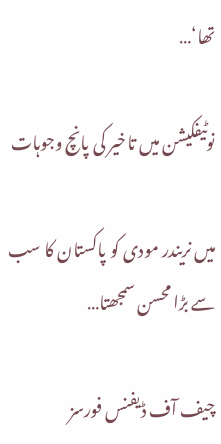تھا‘…

نوٹیفکیشن میں تاخیر کی پانچ وجوہات

میں نریندر مودی کو پاکستان کا سب سے بڑا محسن سمجھتا…

چیف آف ڈیفنس فورسز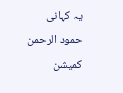یہ کہانی حمود الرحمن کمیشن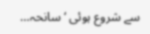سے شروع ہوئی ‘ سانحہ…